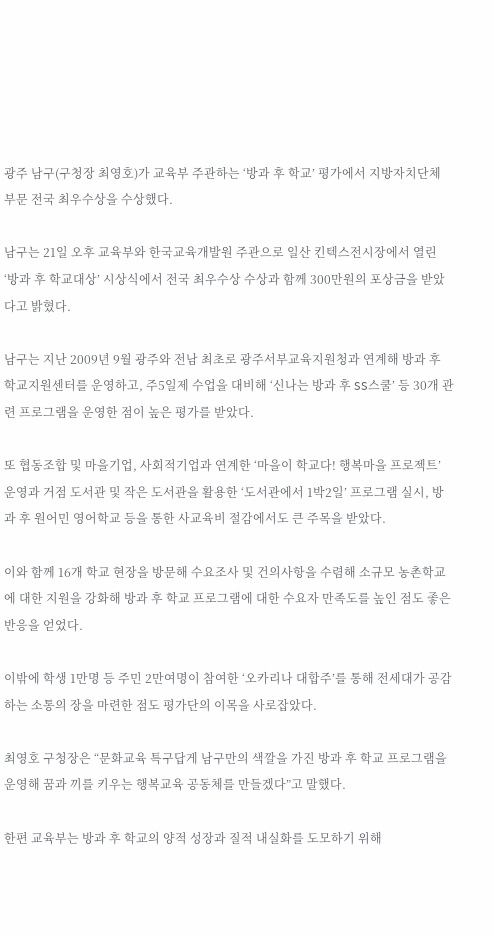광주 남구(구청장 최영호)가 교육부 주관하는 ‘방과 후 학교’ 평가에서 지방자치단체 부문 전국 최우수상을 수상했다.

남구는 21일 오후 교육부와 한국교육개발원 주관으로 일산 킨텍스전시장에서 열린 ‘방과 후 학교대상’ 시상식에서 전국 최우수상 수상과 함께 300만원의 포상금을 받았다고 밝혔다.

남구는 지난 2009년 9월 광주와 전남 최초로 광주서부교육지원청과 연계해 방과 후 학교지원센터를 운영하고, 주5일제 수업을 대비해 ‘신나는 방과 후 SS스쿨’ 등 30개 관련 프로그램을 운영한 점이 높은 평가를 받았다.

또 협동조합 및 마을기업, 사회적기업과 연계한 ‘마을이 학교다! 행복마을 프로젝트’ 운영과 거점 도서관 및 작은 도서관을 활용한 ‘도서관에서 1박2일’ 프로그램 실시, 방과 후 원어민 영어학교 등을 통한 사교육비 절감에서도 큰 주목을 받았다.

이와 함께 16개 학교 현장을 방문해 수요조사 및 건의사항을 수렴해 소규모 농촌학교에 대한 지원을 강화해 방과 후 학교 프로그램에 대한 수요자 만족도를 높인 점도 좋은 반응을 얻었다.

이밖에 학생 1만명 등 주민 2만여명이 참여한 ‘오카리나 대합주’를 통해 전세대가 공감하는 소통의 장을 마련한 점도 평가단의 이목을 사로잡았다.

최영호 구청장은 “문화교육 특구답게 남구만의 색깔을 가진 방과 후 학교 프로그램을 운영해 꿈과 끼를 키우는 행복교육 공동체를 만들겠다”고 말했다.

한편 교육부는 방과 후 학교의 양적 성장과 질적 내실화를 도모하기 위해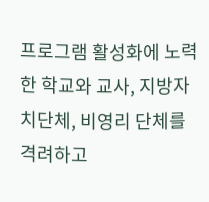프로그램 활성화에 노력한 학교와 교사, 지방자치단체, 비영리 단체를 격려하고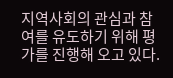지역사회의 관심과 참여를 유도하기 위해 평가를 진행해 오고 있다.